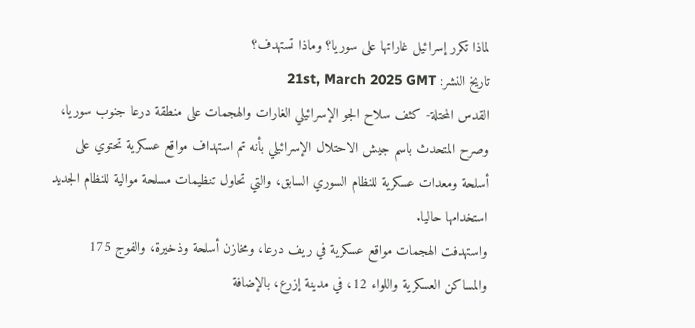لماذا تكرر إسرائيل غاراتها على سوريا؟ وماذا تستهدف؟
تاريخ النشر: 21st, March 2025 GMT
القدس المحتلة- كثف سلاح الجو الإسرائيلي الغارات والهجمات على منطقة درعا جنوب سوريا، وصرح المتحدث باسم جيش الاحتلال الإسرائيلي بأنه تم استهداف مواقع عسكرية تحتوي على أسلحة ومعدات عسكرية للنظام السوري السابق، والتي تحاول تنظيمات مسلحة موالية للنظام الجديد استخدامها حاليا.
واستهدفت الهجمات مواقع عسكرية في ريف درعا، ومخازن أسلحة وذخيرة، والفوج 175 والمساكن العسكرية واللواء 12، في مدينة إزرع، بالإضافة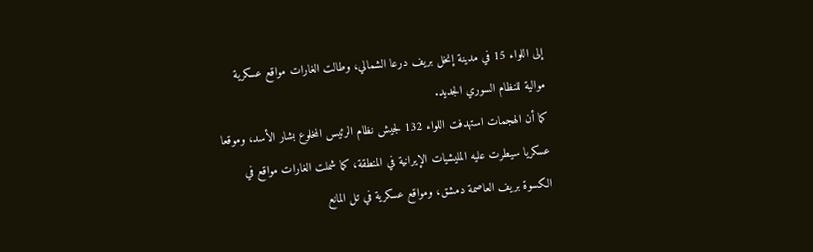إلى اللواء 15 في مدينة إنخل بريف درعا الشمالي، وطالت الغارات مواقع عسكرية موالية للنظام السوري الجديد.
كما أن الهجمات استهدفت اللواء 132 لجيش نظام الرئيس المخلوع بشار الأسد، وموقعا عسكريا سيطرت عليه المليشيات الإيرانية في المنطقة، كما شملت الغارات مواقع في الكسوة بريف العاصمة دمشق، ومواقع عسكرية في تل المانع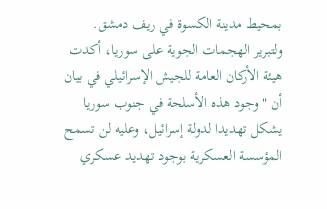بمحيط مدينة الكسوة في ريف دمشق.
ولتبرير الهجمات الجوية على سوريا، أكدت هيئة الأركان العامة للجيش الإسرائيلي في بيان أن "وجود هذه الأسلحة في جنوب سوريا يشكل تهديدا لدولة إسرائيل، وعليه لن تسمح المؤسسة العسكرية بوجود تهديد عسكري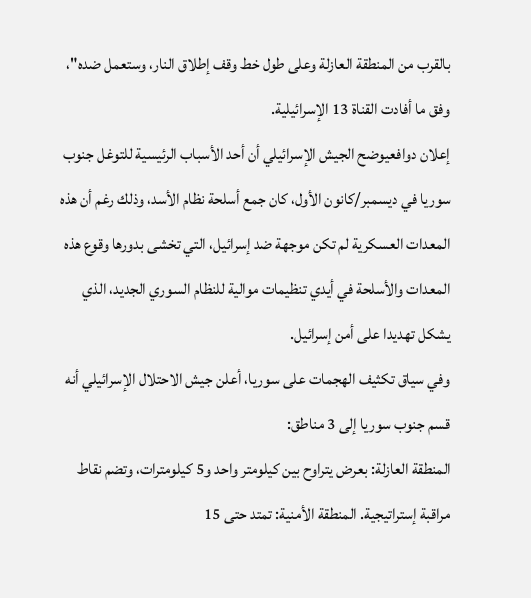بالقرب من المنطقة العازلة وعلى طول خط وقف إطلاق النار، وستعمل ضده"، وفق ما أفادت القناة 13 الإسرائيلية.
إعلان دوافعيوضح الجيش الإسرائيلي أن أحد الأسباب الرئيسية للتوغل جنوب سوريا في ديسمبر/كانون الأول، كان جمع أسلحة نظام الأسد، وذلك رغم أن هذه المعدات العسكرية لم تكن موجهة ضد إسرائيل، التي تخشى بدورها وقوع هذه المعدات والأسلحة في أيدي تنظيمات موالية للنظام السوري الجديد، الذي يشكل تهديدا على أمن إسرائيل.
وفي سياق تكثيف الهجمات على سوريا، أعلن جيش الاحتلال الإسرائيلي أنه قسم جنوب سوريا إلى 3 مناطق:
المنطقة العازلة: بعرض يتراوح بين كيلومتر واحد و5 كيلومترات، وتضم نقاط مراقبة إستراتيجية. المنطقة الأمنية: تمتد حتى 15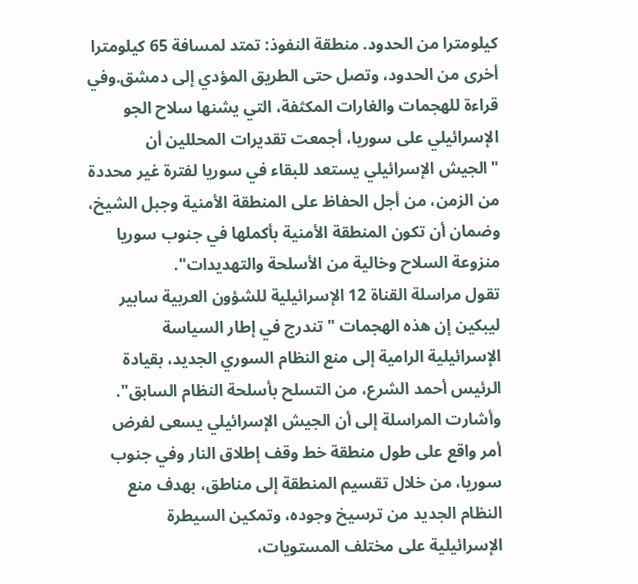كيلومترا من الحدود. منطقة النفوذ: تمتد لمسافة 65 كيلومترا أخرى من الحدود، وتصل حتى الطريق المؤدي إلى دمشق.وفي قراءة للهجمات والغارات المكثفة، التي يشنها سلاح الجو الإسرائيلي على سوريا، أجمعت تقديرات المحللين أن "الجيش الإسرائيلي يستعد للبقاء في سوريا لفترة غير محددة من الزمن، من أجل الحفاظ على المنطقة الأمنية وجبل الشيخ، وضمان أن تكون المنطقة الأمنية بأكملها في جنوب سوريا منزوعة السلاح وخالية من الأسلحة والتهديدات".
تقول مراسلة القناة 12 الإسرائيلية للشؤون العربية سابير ليبكين إن هذه الهجمات "تندرج في إطار السياسة الإسرائيلية الرامية إلى منع النظام السوري الجديد، بقيادة الرئيس أحمد الشرع، من التسلح بأسلحة النظام السابق".
وأشارت المراسلة إلى أن الجيش الإسرائيلي يسعى لفرض أمر واقع على طول منطقة خط وقف إطلاق النار وفي جنوب سوريا، من خلال تقسيم المنطقة إلى مناطق، بهدف منع النظام الجديد من ترسيخ وجوده، وتمكين السيطرة الإسرائيلية على مختلف المستويات،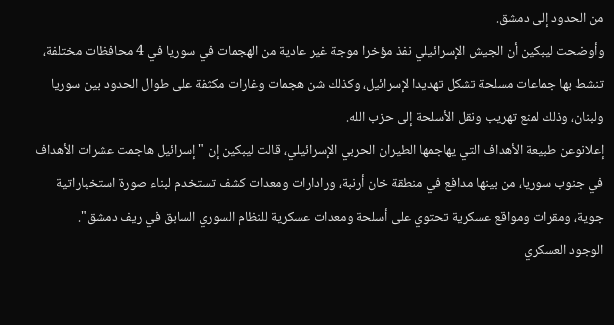من الحدود إلى دمشق.
وأوضحت ليبكين أن الجيش الإسرائيلي نفذ مؤخرا موجة غير عادية من الهجمات في سوريا في 4 محافظات مختلفة، تنشط بها جماعات مسلحة تشكل تهديدا لإسرائيل، وكذلك شن هجمات وغارات مكثفة على طوال الحدود بين سوريا ولبنان، وذلك لمنع تهريب ونقل الأسلحة إلى حزب الله.
إعلانوعن طبيعة الأهداف التي يهاجمها الطيران الحربي الإسرائيلي، قالت ليبكين إن "إسرائيل هاجمت عشرات الأهداف في جنوب سوريا، من بينها مدافع في منطقة خان أرنبة، ورادارات ومعدات كشف تستخدم لبناء صورة استخباراتية جوية، ومقرات ومواقع عسكرية تحتوي على أسلحة ومعدات عسكرية للنظام السوري السابق في ريف دمشق".
الوجود العسكري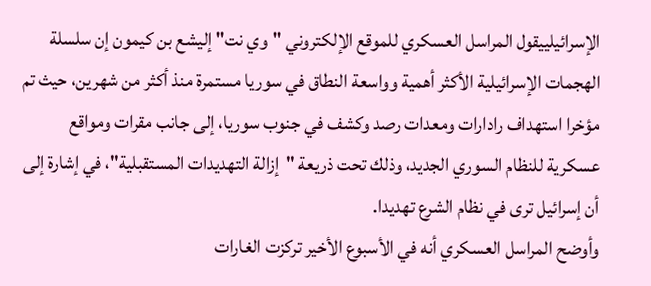الإسرائيلييقول المراسل العسكري للموقع الإلكتروني "وي نت" إليشع بن كيمون إن سلسلة الهجمات الإسرائيلية الأكثر أهمية وواسعة النطاق في سوريا مستمرة منذ أكثر من شهرين، حيث تم مؤخرا استهداف رادارات ومعدات رصد وكشف في جنوب سوريا، إلى جانب مقرات ومواقع عسكرية للنظام السوري الجديد، وذلك تحت ذريعة "إزالة التهديدات المستقبلية"، في إشارة إلى أن إسرائيل ترى في نظام الشرع تهديدا.
وأوضح المراسل العسكري أنه في الأسبوع الأخير تركزت الغارات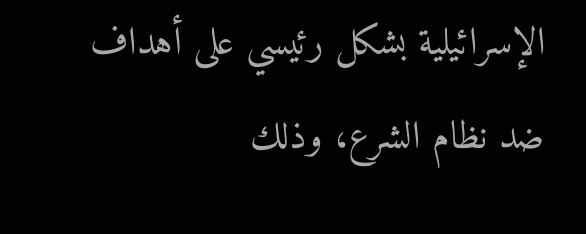الإسرائيلية بشكل رئيسي على أهداف ضد نظام الشرع، وذلك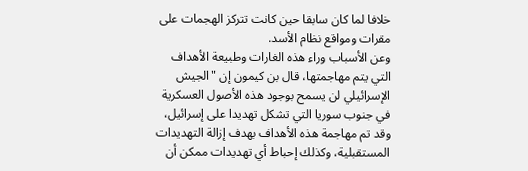خلافا لما كان سابقا حين كانت تتركز الهجمات على مقرات ومواقع نظام الأسد.
وعن الأسباب وراء هذه الغارات وطبيعة الأهداف التي يتم مهاجمتها، قال بن كيمون إن "الجيش الإسرائيلي لن يسمح بوجود هذه الأصول العسكرية في جنوب سوريا التي تشكل تهديدا على إسرائيل، وقد تم مهاجمة هذه الأهداف بهدف إزالة التهديدات المستقبلية، وكذلك إحباط أي تهديدات ممكن أن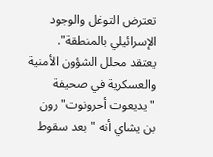تعترض التوغل والوجود الإسرائيلي بالمنطقة".
يعتقد محلل الشؤون الأمنية والعسكرية في صحيفة "يديعوت أحرونوت" رون بن يشاي أنه "بعد سقوط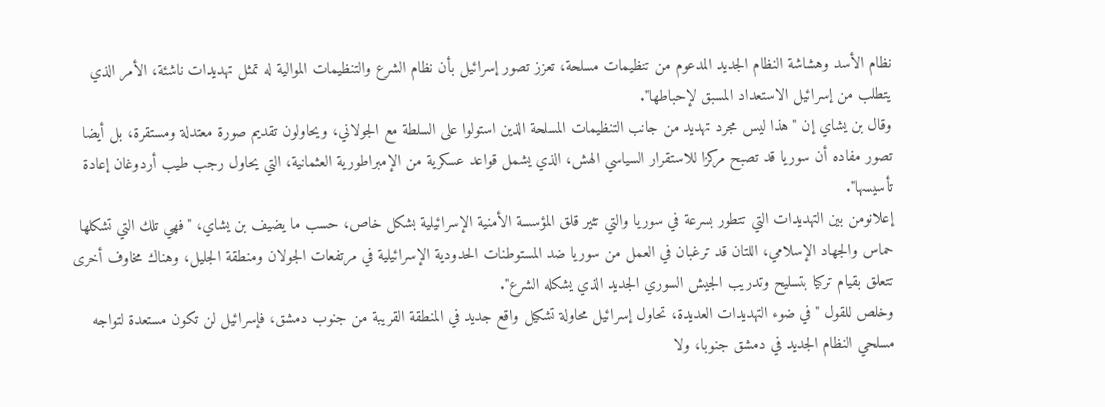نظام الأسد وهشاشة النظام الجديد المدعوم من تنظيمات مسلحة، تعزز تصور إسرائيل بأن نظام الشرع والتنظيمات الموالية له تمثل تهديدات ناشئة، الأمر الذي يتطلب من إسرائيل الاستعداد المسبق لإحباطها".
وقال بن يشاي إن "هذا ليس مجرد تهديد من جانب التنظيمات المسلحة الذين استولوا على السلطة مع الجولاني، ويحاولون تقديم صورة معتدلة ومستقرة، بل أيضا تصور مفاده أن سوريا قد تصبح مركزا للاستقرار السياسي الهش، الذي يشمل قواعد عسكرية من الإمبراطورية العثمانية، التي يحاول رجب طيب أردوغان إعادة تأسيسها".
إعلانومن بين التهديدات التي تتطور بسرعة في سوريا والتي تثير قلق المؤسسة الأمنية الإسرائيلية بشكل خاص، حسب ما يضيف بن يشاي، "فهي تلك التي تشكلها حماس والجهاد الإسلامي، اللتان قد ترغبان في العمل من سوريا ضد المستوطنات الحدودية الإسرائيلية في مرتفعات الجولان ومنطقة الجليل، وهناك مخاوف أخرى تتعلق بقيام تركيا بتسليح وتدريب الجيش السوري الجديد الذي يشكله الشرع".
وخلص للقول "في ضوء التهديدات العديدة، تحاول إسرائيل محاولة تشكيل واقع جديد في المنطقة القريبة من جنوب دمشق، فإسرائيل لن تكون مستعدة لتواجه مسلحي النظام الجديد في دمشق جنوبا، ولا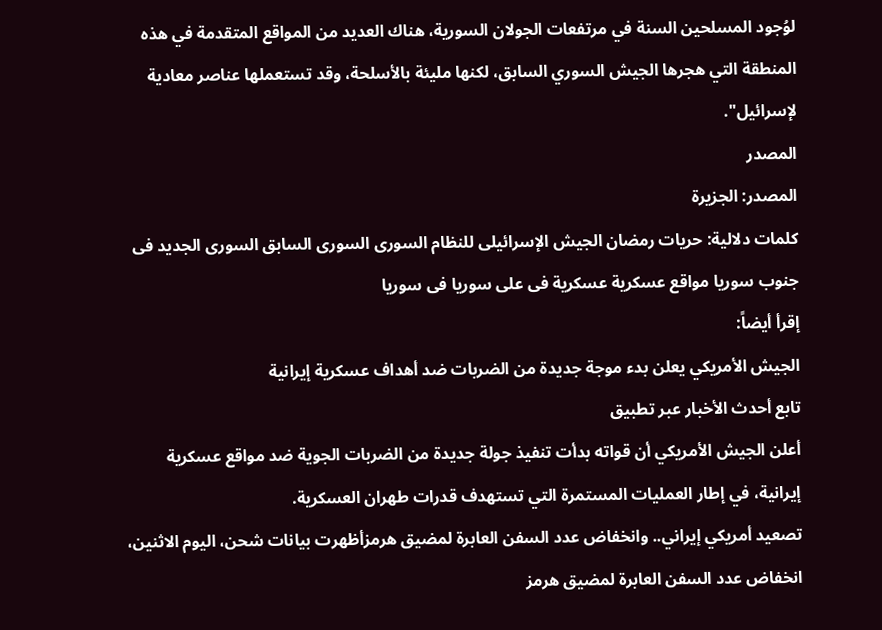لوُجود المسلحين السنة في مرتفعات الجولان السورية، هناك العديد من المواقع المتقدمة في هذه المنطقة التي هجرها الجيش السوري السابق، لكنها مليئة بالأسلحة، وقد تستعملها عناصر معادية لإسرائيل".
المصدر
المصدر: الجزيرة
كلمات دلالية: حريات رمضان الجیش الإسرائیلی للنظام السوری السوری السابق السوری الجدید فی جنوب سوریا مواقع عسکریة عسکریة فی على سوریا فی سوریا
إقرأ أيضاً:
الجيش الأمريكي يعلن بدء موجة جديدة من الضربات ضد أهداف عسكرية إيرانية
تابع أحدث الأخبار عبر تطبيق
أعلن الجيش الأمريكي أن قواته بدأت تنفيذ جولة جديدة من الضربات الجوية ضد مواقع عسكرية إيرانية، في إطار العمليات المستمرة التي تستهدف قدرات طهران العسكرية.
تصعيد أمريكي إيراني.. وانخفاض عدد السفن العابرة لمضيق هرمزأظهرت بيانات شحن، اليوم الاثنين، انخفاض عدد السفن العابرة لمضيق هرمز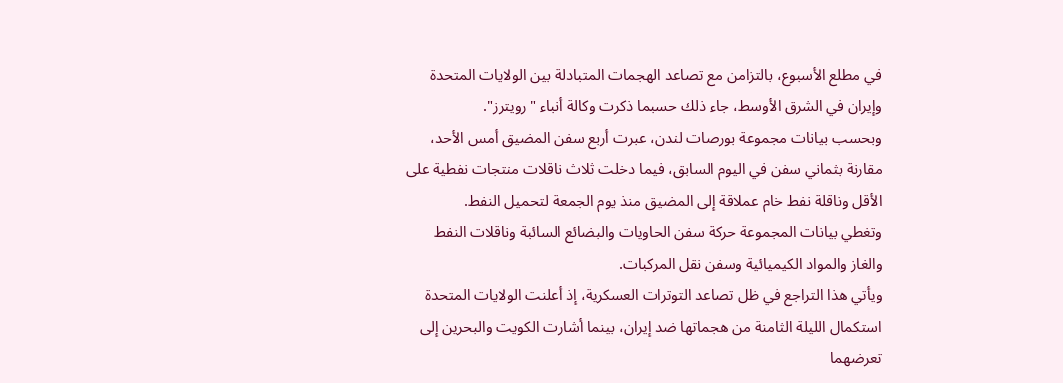في مطلع الأسبوع، بالتزامن مع تصاعد الهجمات المتبادلة بين الولايات المتحدة وإيران في الشرق الأوسط، جاء ذلك حسبما ذكرت وكالة أنباء "رويترز".
وبحسب بيانات مجموعة بورصات لندن، عبرت أربع سفن المضيق أمس الأحد، مقارنة بثماني سفن في اليوم السابق، فيما دخلت ثلاث ناقلات منتجات نفطية على الأقل وناقلة نفط خام عملاقة إلى المضيق منذ يوم الجمعة لتحميل النفط.
وتغطي بيانات المجموعة حركة سفن الحاويات والبضائع السائبة وناقلات النفط والغاز والمواد الكيميائية وسفن نقل المركبات.
ويأتي هذا التراجع في ظل تصاعد التوترات العسكرية، إذ أعلنت الولايات المتحدة استكمال الليلة الثامنة من هجماتها ضد إيران، بينما أشارت الكويت والبحرين إلى تعرضهما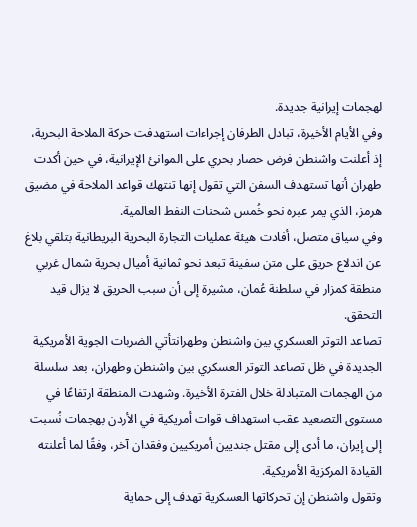لهجمات إيرانية جديدة.
وفي الأيام الأخيرة، تبادل الطرفان إجراءات استهدفت حركة الملاحة البحرية، إذ أعلنت واشنطن فرض حصار بحري على الموانئ الإيرانية، في حين أكدت طهران أنها تستهدف السفن التي تقول إنها تنتهك قواعد الملاحة في مضيق هرمز، الذي يمر عبره نحو خُمس شحنات النفط العالمية.
وفي سياق متصل، أفادت هيئة عمليات التجارة البحرية البريطانية بتلقي بلاغ عن اندلاع حريق على متن سفينة تبعد نحو ثمانية أميال بحرية شمال غربي منطقة كمزار في سلطنة عُمان، مشيرة إلى أن سبب الحريق لا يزال قيد التحقق.
تصاعد التوتر العسكري بين واشنطن وطهرانتأتي الضربات الجوية الأمريكية الجديدة في ظل تصاعد التوتر العسكري بين واشنطن وطهران، بعد سلسلة من الهجمات المتبادلة خلال الفترة الأخيرة. وشهدت المنطقة ارتفاعًا في مستوى التصعيد عقب استهداف قوات أمريكية في الأردن بهجمات نُسبت إلى إيران، ما أدى إلى مقتل جنديين أمريكيين وفقدان آخر، وفقًا لما أعلنته القيادة المركزية الأمريكية.
وتقول واشنطن إن تحركاتها العسكرية تهدف إلى حماية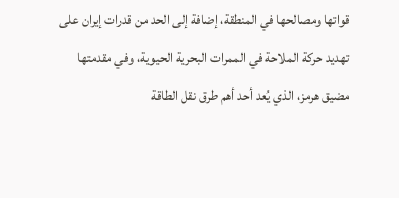قواتها ومصالحها في المنطقة، إضافة إلى الحد من قدرات إيران على تهديد حركة الملاحة في الممرات البحرية الحيوية، وفي مقدمتها مضيق هرمز، الذي يُعد أحد أهم طرق نقل الطاقة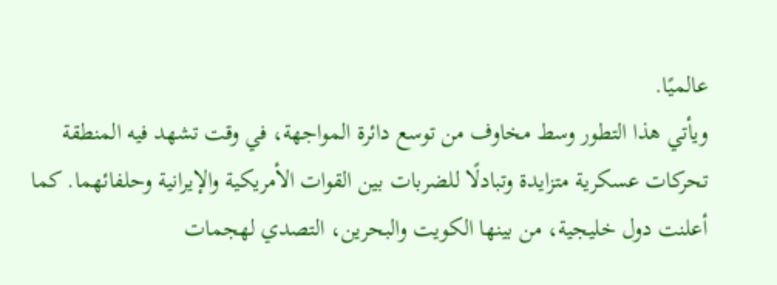عالميًا.
ويأتي هذا التطور وسط مخاوف من توسع دائرة المواجهة، في وقت تشهد فيه المنطقة تحركات عسكرية متزايدة وتبادلًا للضربات بين القوات الأمريكية والإيرانية وحلفائهما. كما أعلنت دول خليجية، من بينها الكويت والبحرين، التصدي لهجمات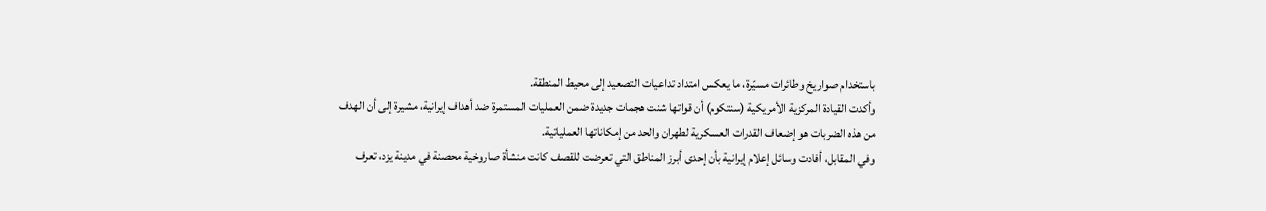باستخدام صواريخ وطائرات مسيّرة، ما يعكس امتداد تداعيات التصعيد إلى محيط المنطقة.
وأكدت القيادة المركزية الأمريكية (سنتكوم) أن قواتها شنت هجمات جديدة ضمن العمليات المستمرة ضد أهداف إيرانية، مشيرة إلى أن الهدف من هذه الضربات هو إضعاف القدرات العسكرية لطهران والحد من إمكاناتها العملياتية.
وفي المقابل، أفادت وسائل إعلام إيرانية بأن إحدى أبرز المناطق التي تعرضت للقصف كانت منشأة صاروخية محصنة في مدينة يزد، تعرف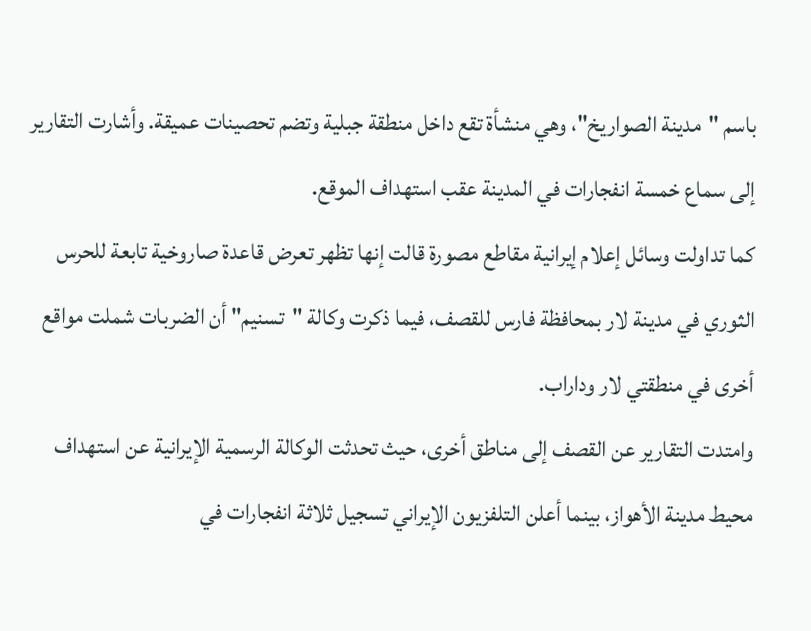باسم "مدينة الصواريخ"، وهي منشأة تقع داخل منطقة جبلية وتضم تحصينات عميقة. وأشارت التقارير إلى سماع خمسة انفجارات في المدينة عقب استهداف الموقع.
كما تداولت وسائل إعلام إيرانية مقاطع مصورة قالت إنها تظهر تعرض قاعدة صاروخية تابعة للحرس الثوري في مدينة لار بمحافظة فارس للقصف، فيما ذكرت وكالة "تسنيم" أن الضربات شملت مواقع أخرى في منطقتي لار وداراب.
وامتدت التقارير عن القصف إلى مناطق أخرى، حيث تحدثت الوكالة الرسمية الإيرانية عن استهداف محيط مدينة الأهواز، بينما أعلن التلفزيون الإيراني تسجيل ثلاثة انفجارات في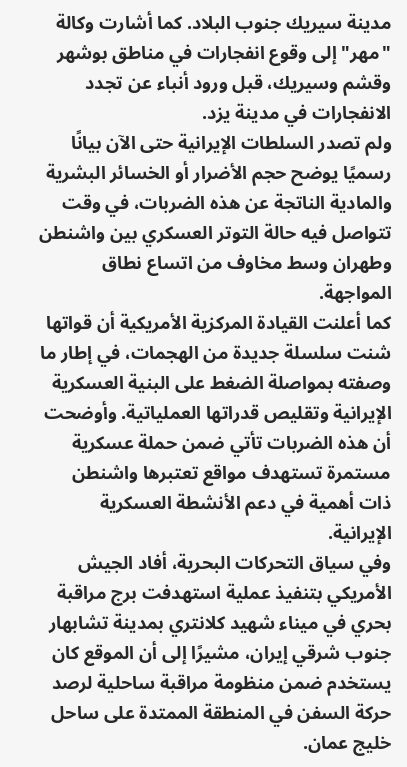مدينة سيريك جنوب البلاد. كما أشارت وكالة "مهر" إلى وقوع انفجارات في مناطق بوشهر وقشم وسيريك، قبل ورود أنباء عن تجدد الانفجارات في مدينة يزد.
ولم تصدر السلطات الإيرانية حتى الآن بيانًا رسميًا يوضح حجم الأضرار أو الخسائر البشرية والمادية الناتجة عن هذه الضربات، في وقت تتواصل فيه حالة التوتر العسكري بين واشنطن وطهران وسط مخاوف من اتساع نطاق المواجهة.
كما أعلنت القيادة المركزية الأمريكية أن قواتها شنت سلسلة جديدة من الهجمات، في إطار ما وصفته بمواصلة الضغط على البنية العسكرية الإيرانية وتقليص قدراتها العملياتية. وأوضحت أن هذه الضربات تأتي ضمن حملة عسكرية مستمرة تستهدف مواقع تعتبرها واشنطن ذات أهمية في دعم الأنشطة العسكرية الإيرانية.
وفي سياق التحركات البحرية، أفاد الجيش الأمريكي بتنفيذ عملية استهدفت برج مراقبة بحري في ميناء شهيد كلانتري بمدينة تشابهار جنوب شرقي إيران، مشيرًا إلى أن الموقع كان يستخدم ضمن منظومة مراقبة ساحلية لرصد حركة السفن في المنطقة الممتدة على ساحل خليج عمان.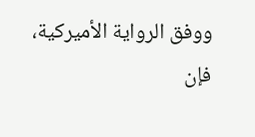ووفق الرواية الأميركية، فإن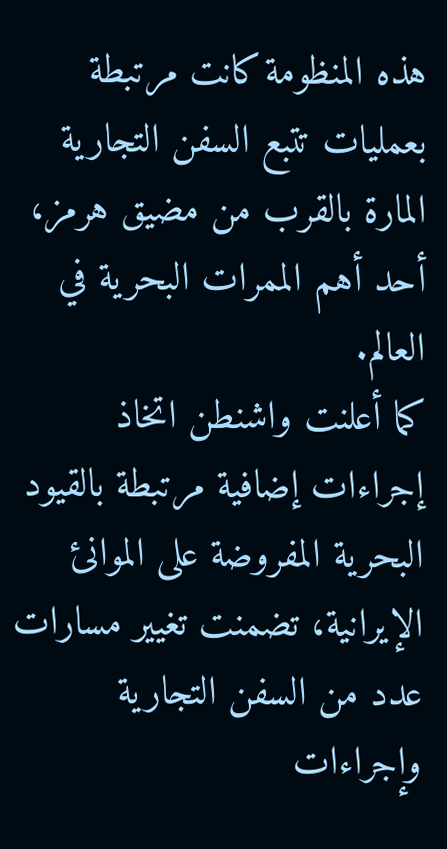هذه المنظومة كانت مرتبطة بعمليات تتبع السفن التجارية المارة بالقرب من مضيق هرمز، أحد أهم الممرات البحرية في العالم.
كما أعلنت واشنطن اتخاذ إجراءات إضافية مرتبطة بالقيود البحرية المفروضة على الموانئ الإيرانية، تضمنت تغيير مسارات عدد من السفن التجارية وإجراءات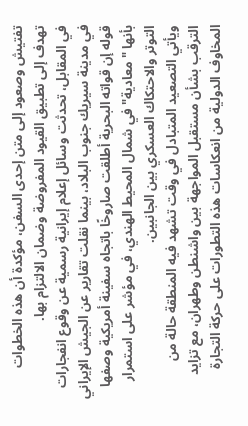تفتيش وصعود إلى متن إحدى السفن، مؤكدة أن هذه الخطوات تهدف إلى تطبيق القيود المفروضة وضمان الالتزام بها.
في المقابل، تحدثت وسائل إعلام إيرانية رسمية عن وقوع انفجارات في مدينة سيريك جنوب البلاد، بينما نقلت تقارير عن الجيش الإيراني قوله إن قواته البحرية أطلقت صاروخًا باتجاه سفينة أمريكية وصفها بأنها "معادية" في شمال المحيط الهندي، في مؤشر على استمرار التوتر والاحتكاك العسكري بين الجانبين.
ويأتي التصعيد المتبادل في وقت تشهد فيه المنطقة حالة من الترقب بشأن مستقبل المواجهة بين واشنطن وطهران، مع تزايد المخاوف الدولية من انعكاسات هذه التطورات على حركة التجارة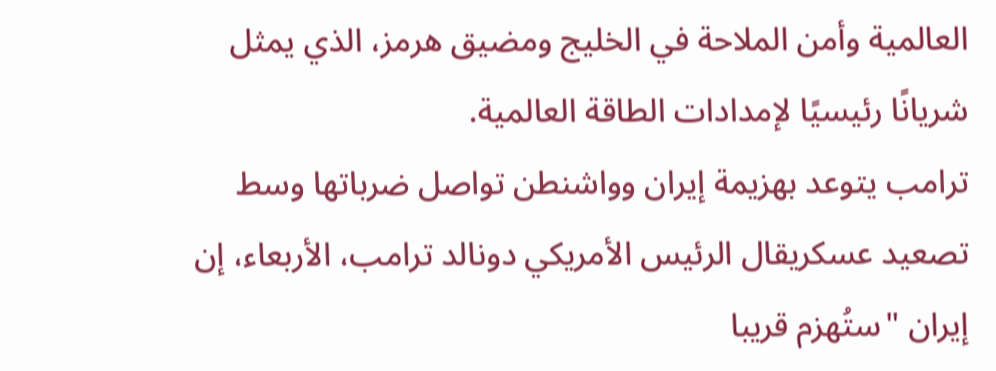العالمية وأمن الملاحة في الخليج ومضيق هرمز، الذي يمثل شريانًا رئيسيًا لإمدادات الطاقة العالمية.
ترامب يتوعد بهزيمة إيران وواشنطن تواصل ضرباتها وسط تصعيد عسكريقال الرئيس الأمريكي دونالد ترامب، الأربعاء، إن إيران "ستُهزم قريبا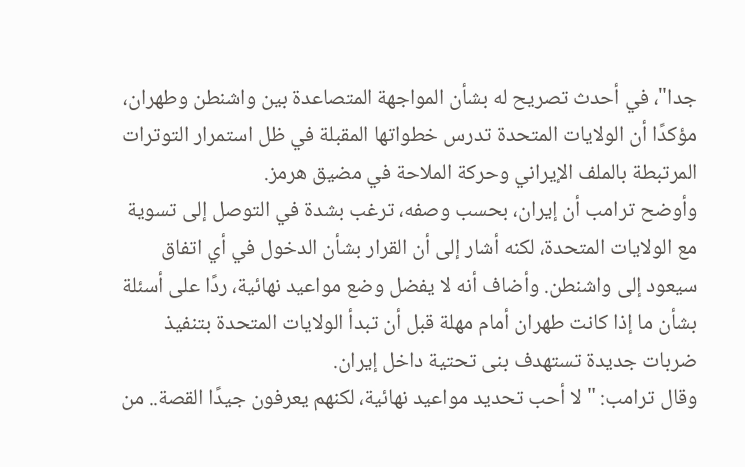جدا"، في أحدث تصريح له بشأن المواجهة المتصاعدة بين واشنطن وطهران، مؤكدًا أن الولايات المتحدة تدرس خطواتها المقبلة في ظل استمرار التوترات المرتبطة بالملف الإيراني وحركة الملاحة في مضيق هرمز.
وأوضح ترامب أن إيران، بحسب وصفه، ترغب بشدة في التوصل إلى تسوية مع الولايات المتحدة، لكنه أشار إلى أن القرار بشأن الدخول في أي اتفاق سيعود إلى واشنطن. وأضاف أنه لا يفضل وضع مواعيد نهائية، ردًا على أسئلة بشأن ما إذا كانت طهران أمام مهلة قبل أن تبدأ الولايات المتحدة بتنفيذ ضربات جديدة تستهدف بنى تحتية داخل إيران.
وقال ترامب: "لا أحب تحديد مواعيد نهائية، لكنهم يعرفون جيدًا القصة.. من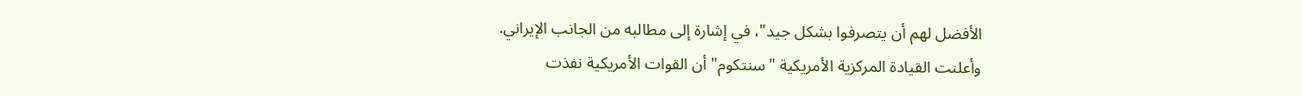الأفضل لهم أن يتصرفوا بشكل جيد"، في إشارة إلى مطالبه من الجانب الإيراني.
وأعلنت القيادة المركزية الأمريكية "سنتكوم" أن القوات الأمريكية نفذت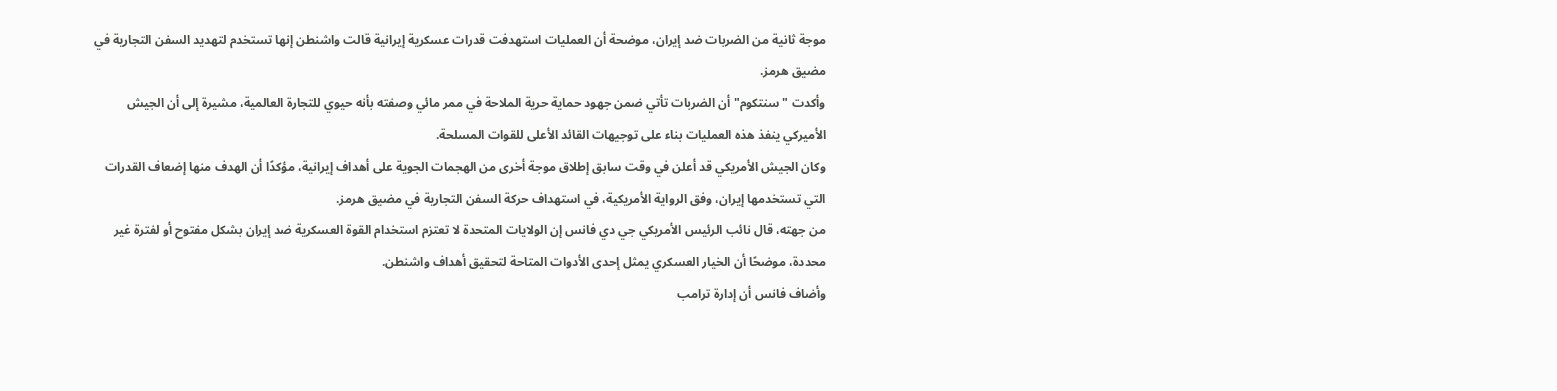موجة ثانية من الضربات ضد إيران، موضحة أن العمليات استهدفت قدرات عسكرية إيرانية قالت واشنطن إنها تستخدم لتهديد السفن التجارية في مضيق هرمز.
وأكدت "سنتكوم" أن الضربات تأتي ضمن جهود حماية حرية الملاحة في ممر مائي وصفته بأنه حيوي للتجارة العالمية، مشيرة إلى أن الجيش الأميركي ينفذ هذه العمليات بناء على توجيهات القائد الأعلى للقوات المسلحة.
وكان الجيش الأمريكي قد أعلن في وقت سابق إطلاق موجة أخرى من الهجمات الجوية على أهداف إيرانية، مؤكدًا أن الهدف منها إضعاف القدرات التي تستخدمها إيران، وفق الرواية الأمريكية، في استهداف حركة السفن التجارية في مضيق هرمز.
من جهته، قال نائب الرئيس الأمريكي جي دي فانس إن الولايات المتحدة لا تعتزم استخدام القوة العسكرية ضد إيران بشكل مفتوح أو لفترة غير محددة، موضحًا أن الخيار العسكري يمثل إحدى الأدوات المتاحة لتحقيق أهداف واشنطن.
وأضاف فانس أن إدارة ترامب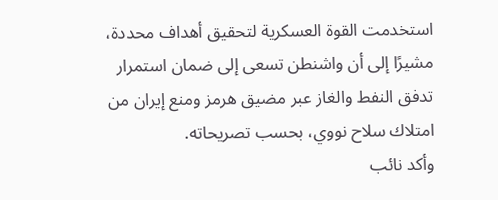استخدمت القوة العسكرية لتحقيق أهداف محددة، مشيرًا إلى أن واشنطن تسعى إلى ضمان استمرار تدفق النفط والغاز عبر مضيق هرمز ومنع إيران من امتلاك سلاح نووي، بحسب تصريحاته.
وأكد نائب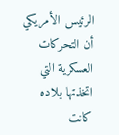الرئيس الأمريكي أن التحركات العسكرية التي اتخذتها بلاده كانت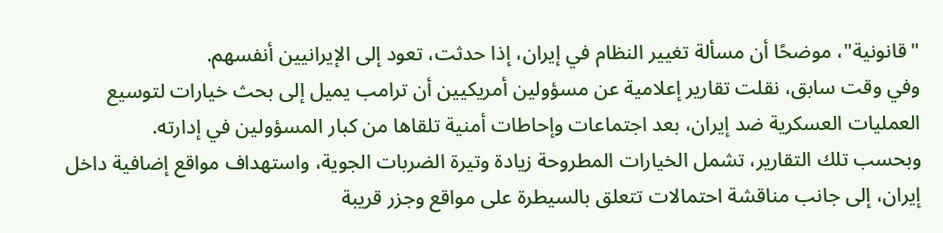"قانونية"، موضحًا أن مسألة تغيير النظام في إيران، إذا حدثت، تعود إلى الإيرانيين أنفسهم.
وفي وقت سابق، نقلت تقارير إعلامية عن مسؤولين أمريكيين أن ترامب يميل إلى بحث خيارات لتوسيع العمليات العسكرية ضد إيران، بعد اجتماعات وإحاطات أمنية تلقاها من كبار المسؤولين في إدارته.
وبحسب تلك التقارير، تشمل الخيارات المطروحة زيادة وتيرة الضربات الجوية، واستهداف مواقع إضافية داخل إيران، إلى جانب مناقشة احتمالات تتعلق بالسيطرة على مواقع وجزر قريبة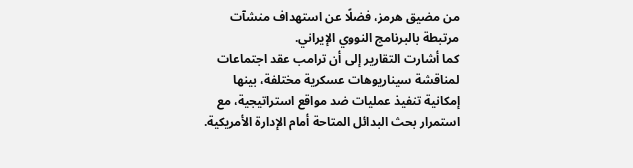من مضيق هرمز، فضلًا عن استهداف منشآت مرتبطة بالبرنامج النووي الإيراني.
كما أشارت التقارير إلى أن ترامب عقد اجتماعات لمناقشة سيناريوهات عسكرية مختلفة، بينها إمكانية تنفيذ عمليات ضد مواقع استراتيجية، مع استمرار بحث البدائل المتاحة أمام الإدارة الأمريكية.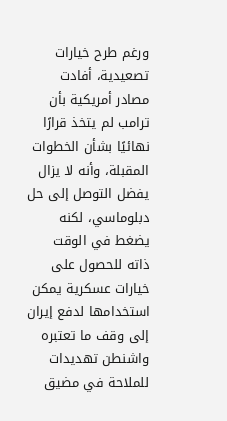ورغم طرح خيارات تصعيدية، أفادت مصادر أمريكية بأن ترامب لم يتخذ قرارًا نهائيًا بشأن الخطوات المقبلة، وأنه لا يزال يفضل التوصل إلى حل دبلوماسي، لكنه يضغط في الوقت ذاته للحصول على خيارات عسكرية يمكن استخدامها لدفع إيران إلى وقف ما تعتبره واشنطن تهديدات للملاحة في مضيق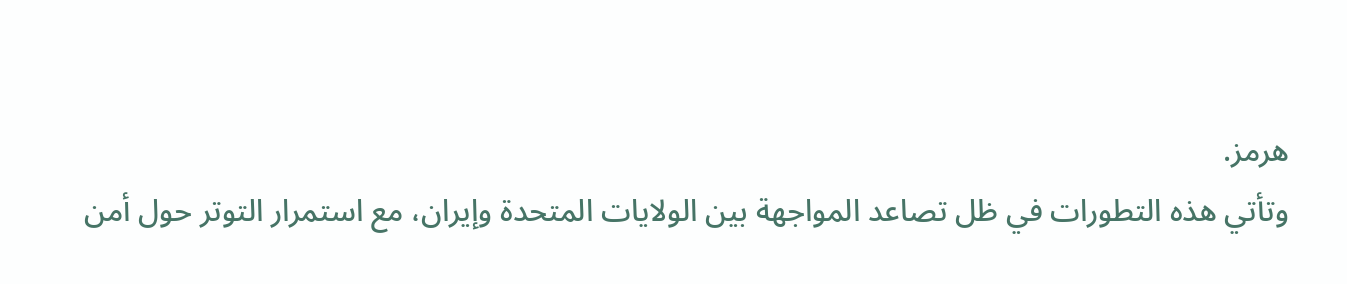هرمز.
وتأتي هذه التطورات في ظل تصاعد المواجهة بين الولايات المتحدة وإيران، مع استمرار التوتر حول أمن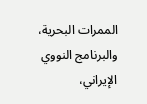الممرات البحرية، والبرنامج النووي الإيراني،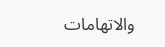والاتهامات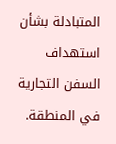المتبادلة بشأن استهداف السفن التجارية في المنطقة.